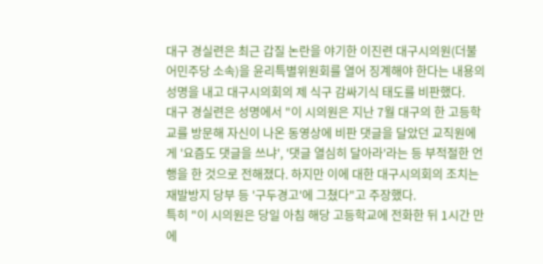대구 경실련은 최근 갑질 논란을 야기한 이진련 대구시의원(더불어민주당 소속)을 윤리특별위원회를 열어 징계해야 한다는 내용의 성명을 내고 대구시의회의 제 식구 감싸기식 태도를 비판했다.
대구 경실련은 성명에서 "이 시의원은 지난 7월 대구의 한 고등학교를 방문해 자신이 나온 동영상에 비판 댓글을 달았던 교직원에게 '요즘도 댓글을 쓰냐', '댓글 열심히 달아라'라는 등 부적절한 언행을 한 것으로 전해졌다. 하지만 이에 대한 대구시의회의 조치는 재발방지 당부 등 '구두경고'에 그쳤다"고 주장했다.
특히 "이 시의원은 당일 아침 해당 고등학교에 전화한 뒤 1시간 만에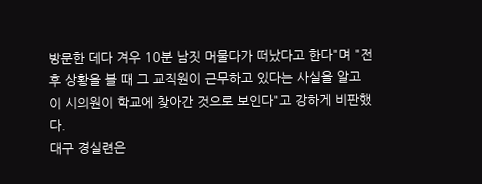방문한 데다 겨우 10분 남짓 머물다가 떠났다고 한다"며 "전후 상황을 볼 때 그 교직원이 근무하고 있다는 사실을 알고 이 시의원이 학교에 찾아간 것으로 보인다"고 강하게 비판했다.
대구 경실련은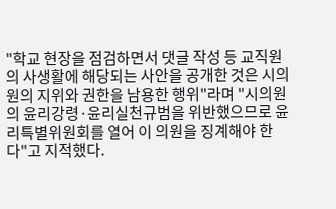"학교 현장을 점검하면서 댓글 작성 등 교직원의 사생활에 해당되는 사안을 공개한 것은 시의원의 지위와 권한을 남용한 행위"라며 "시의원의 윤리강령·윤리실천규범을 위반했으므로 윤리특별위원회를 열어 이 의원을 징계해야 한다"고 지적했다.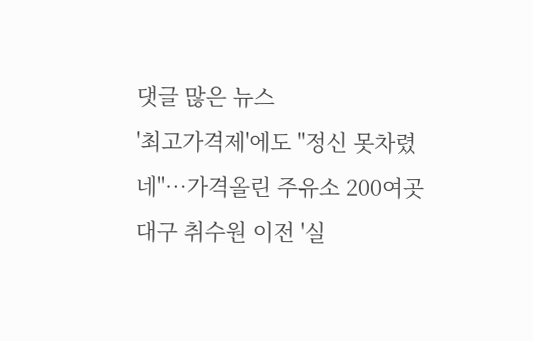댓글 많은 뉴스
'최고가격제'에도 "정신 못차렸네"…가격올린 주유소 200여곳
대구 취수원 이전 '실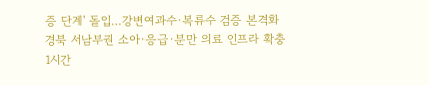증 단계' 돌입…강변여과수·복류수 검증 본격화
경북 서남부권 소아·응급·분만 의료 인프라 확충
1시간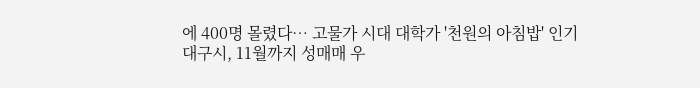에 400명 몰렸다… 고물가 시대 대학가 '천원의 아침밥' 인기
대구시, 11월까지 성매매 우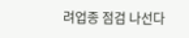려업종 점검 나선다